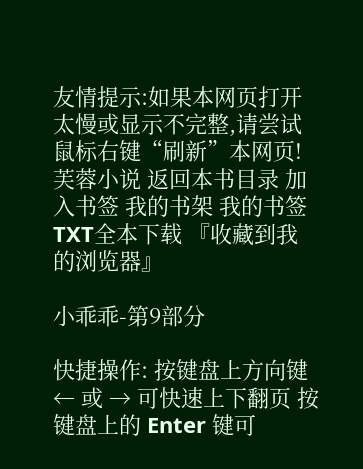友情提示:如果本网页打开太慢或显示不完整,请尝试鼠标右键“刷新”本网页!
芙蓉小说 返回本书目录 加入书签 我的书架 我的书签 TXT全本下载 『收藏到我的浏览器』

小乖乖-第9部分

快捷操作: 按键盘上方向键 ← 或 → 可快速上下翻页 按键盘上的 Enter 键可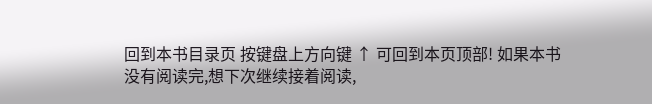回到本书目录页 按键盘上方向键 ↑ 可回到本页顶部! 如果本书没有阅读完,想下次继续接着阅读,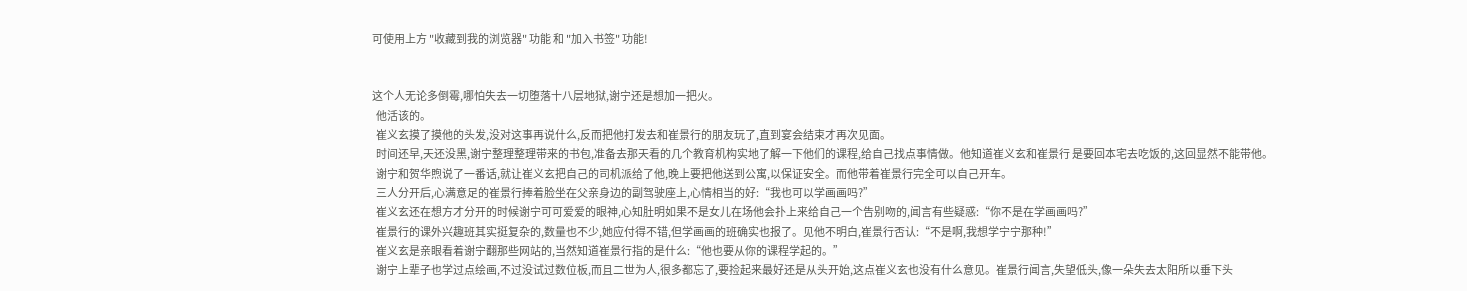可使用上方 "收藏到我的浏览器" 功能 和 "加入书签" 功能!


这个人无论多倒霉,哪怕失去一切堕落十八层地狱,谢宁还是想加一把火。
  他活该的。
  崔义玄摸了摸他的头发,没对这事再说什么,反而把他打发去和崔景行的朋友玩了,直到宴会结束才再次见面。
  时间还早,天还没黑,谢宁整理整理带来的书包,准备去那天看的几个教育机构实地了解一下他们的课程,给自己找点事情做。他知道崔义玄和崔景行 是要回本宅去吃饭的,这回显然不能带他。
  谢宁和贺华煦说了一番话,就让崔义玄把自己的司机派给了他,晚上要把他送到公寓,以保证安全。而他带着崔景行完全可以自己开车。
  三人分开后,心满意足的崔景行捧着脸坐在父亲身边的副驾驶座上,心情相当的好:“我也可以学画画吗?”
  崔义玄还在想方才分开的时候谢宁可可爱爱的眼神,心知肚明如果不是女儿在场他会扑上来给自己一个告别吻的,闻言有些疑惑:“你不是在学画画吗?”
  崔景行的课外兴趣班其实挺复杂的,数量也不少,她应付得不错,但学画画的班确实也报了。见他不明白,崔景行否认:“不是啊,我想学宁宁那种!”
  崔义玄是亲眼看着谢宁翻那些网站的,当然知道崔景行指的是什么:“他也要从你的课程学起的。”
  谢宁上辈子也学过点绘画,不过没试过数位板,而且二世为人,很多都忘了,要捡起来最好还是从头开始,这点崔义玄也没有什么意见。崔景行闻言,失望低头,像一朵失去太阳所以垂下头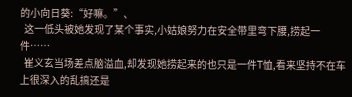的小向日葵:“好嘛。”、
  这一低头被她发现了某个事实,小姑娘努力在安全带里弯下腰,捞起一件……
  崔义玄当场差点脑溢血,却发现她捞起来的也只是一件T恤,看来坚持不在车上很深入的乱搞还是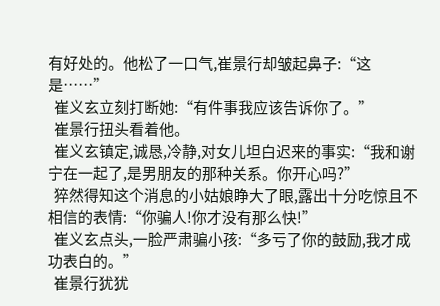有好处的。他松了一口气,崔景行却皱起鼻子:“这是……”
  崔义玄立刻打断她:“有件事我应该告诉你了。”
  崔景行扭头看着他。
  崔义玄镇定,诚恳,冷静,对女儿坦白迟来的事实:“我和谢宁在一起了,是男朋友的那种关系。你开心吗?”
  猝然得知这个消息的小姑娘睁大了眼,露出十分吃惊且不相信的表情:“你骗人!你才没有那么快!”
  崔义玄点头,一脸严肃骗小孩:“多亏了你的鼓励,我才成功表白的。”
  崔景行犹犹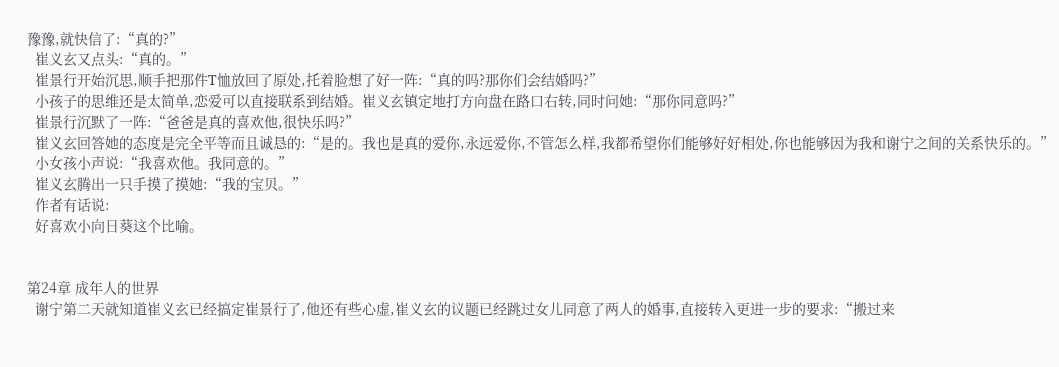豫豫,就快信了:“真的?”
  崔义玄又点头:“真的。”
  崔景行开始沉思,顺手把那件T恤放回了原处,托着脸想了好一阵:“真的吗?那你们会结婚吗?”
  小孩子的思维还是太简单,恋爱可以直接联系到结婚。崔义玄镇定地打方向盘在路口右转,同时问她:“那你同意吗?”
  崔景行沉默了一阵:“爸爸是真的喜欢他,很快乐吗?”
  崔义玄回答她的态度是完全平等而且诚恳的:“是的。我也是真的爱你,永远爱你,不管怎么样,我都希望你们能够好好相处,你也能够因为我和谢宁之间的关系快乐的。”
  小女孩小声说:“我喜欢他。我同意的。”
  崔义玄腾出一只手摸了摸她:“我的宝贝。”
  作者有话说:
  好喜欢小向日葵这个比喻。


第24章 成年人的世界
  谢宁第二天就知道崔义玄已经搞定崔景行了,他还有些心虚,崔义玄的议题已经跳过女儿同意了两人的婚事,直接转入更进一步的要求:“搬过来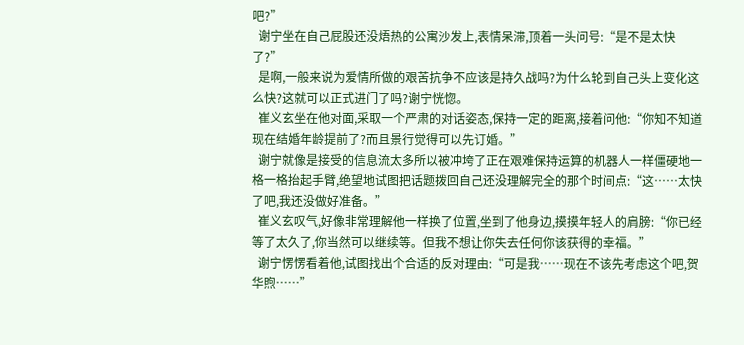吧?”
  谢宁坐在自己屁股还没焐热的公寓沙发上,表情呆滞,顶着一头问号:“是不是太快了?”
  是啊,一般来说为爱情所做的艰苦抗争不应该是持久战吗?为什么轮到自己头上变化这么快?这就可以正式进门了吗?谢宁恍惚。
  崔义玄坐在他对面,采取一个严肃的对话姿态,保持一定的距离,接着问他:“你知不知道现在结婚年龄提前了?而且景行觉得可以先订婚。”
  谢宁就像是接受的信息流太多所以被冲垮了正在艰难保持运算的机器人一样僵硬地一格一格抬起手臂,绝望地试图把话题拨回自己还没理解完全的那个时间点:“这……太快了吧,我还没做好准备。”
  崔义玄叹气,好像非常理解他一样换了位置,坐到了他身边,摸摸年轻人的肩膀:“你已经等了太久了,你当然可以继续等。但我不想让你失去任何你该获得的幸福。”
  谢宁愣愣看着他,试图找出个合适的反对理由:“可是我……现在不该先考虑这个吧,贺华煦……”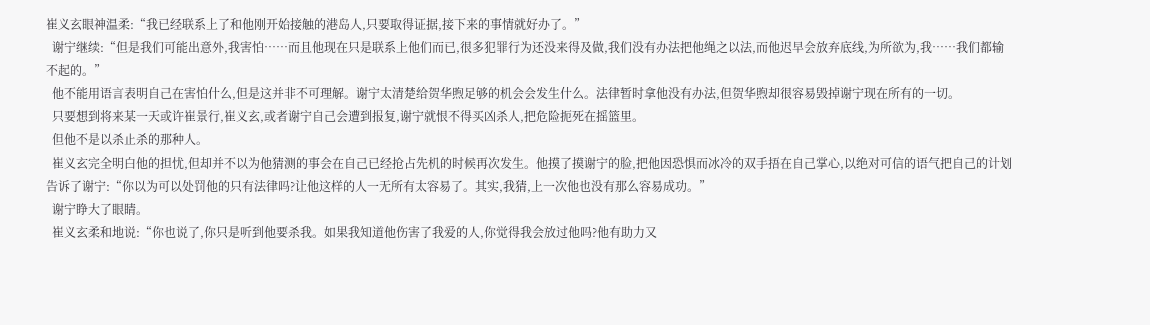崔义玄眼神温柔:“我已经联系上了和他刚开始接触的港岛人,只要取得证据,接下来的事情就好办了。”
  谢宁继续:“但是我们可能出意外,我害怕……而且他现在只是联系上他们而已,很多犯罪行为还没来得及做,我们没有办法把他绳之以法,而他迟早会放弃底线,为所欲为,我……我们都输不起的。”
  他不能用语言表明自己在害怕什么,但是这并非不可理解。谢宁太清楚给贺华煦足够的机会会发生什么。法律暂时拿他没有办法,但贺华煦却很容易毁掉谢宁现在所有的一切。
  只要想到将来某一天或许崔景行,崔义玄,或者谢宁自己会遭到报复,谢宁就恨不得买凶杀人,把危险扼死在摇篮里。
  但他不是以杀止杀的那种人。
  崔义玄完全明白他的担忧,但却并不以为他猜测的事会在自己已经抢占先机的时候再次发生。他摸了摸谢宁的脸,把他因恐惧而冰冷的双手捂在自己掌心,以绝对可信的语气把自己的计划告诉了谢宁:“你以为可以处罚他的只有法律吗?让他这样的人一无所有太容易了。其实,我猜,上一次他也没有那么容易成功。”
  谢宁睁大了眼睛。
  崔义玄柔和地说:“你也说了,你只是听到他要杀我。如果我知道他伤害了我爱的人,你觉得我会放过他吗?他有助力又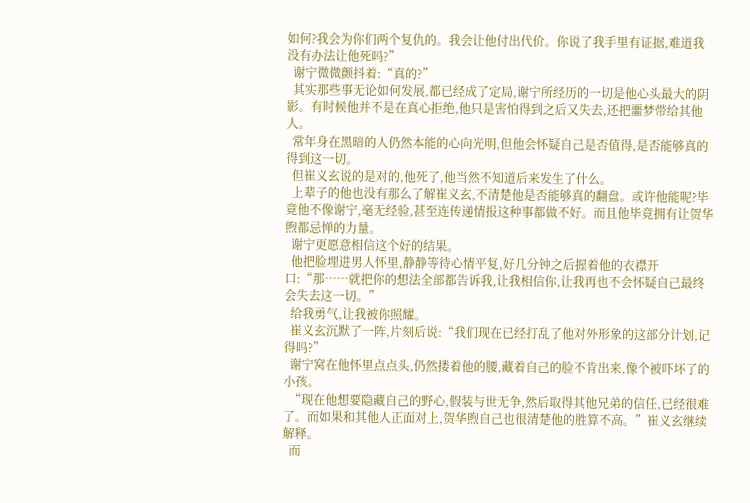如何?我会为你们两个复仇的。我会让他付出代价。你说了我手里有证据,难道我没有办法让他死吗?”
  谢宁微微颤抖着:“真的?”
  其实那些事无论如何发展,都已经成了定局,谢宁所经历的一切是他心头最大的阴影。有时候他并不是在真心拒绝,他只是害怕得到之后又失去,还把噩梦带给其他人。
  常年身在黑暗的人仍然本能的心向光明,但他会怀疑自己是否值得,是否能够真的得到这一切。
  但崔义玄说的是对的,他死了,他当然不知道后来发生了什么。
  上辈子的他也没有那么了解崔义玄,不清楚他是否能够真的翻盘。或许他能呢?毕竟他不像谢宁,毫无经验,甚至连传递情报这种事都做不好。而且他毕竟拥有让贺华煦都忌惮的力量。
  谢宁更愿意相信这个好的结果。
  他把脸埋进男人怀里,静静等待心情平复,好几分钟之后握着他的衣襟开口:“那……就把你的想法全部都告诉我,让我相信你,让我再也不会怀疑自己最终会失去这一切。”
  给我勇气,让我被你照耀。
  崔义玄沉默了一阵,片刻后说:“我们现在已经打乱了他对外形象的这部分计划,记得吗?”
  谢宁窝在他怀里点点头,仍然搂着他的腰,藏着自己的脸不肯出来,像个被吓坏了的小孩。
  “现在他想要隐藏自己的野心,假装与世无争,然后取得其他兄弟的信任,已经很难了。而如果和其他人正面对上,贺华煦自己也很清楚他的胜算不高。”崔义玄继续解释。
  而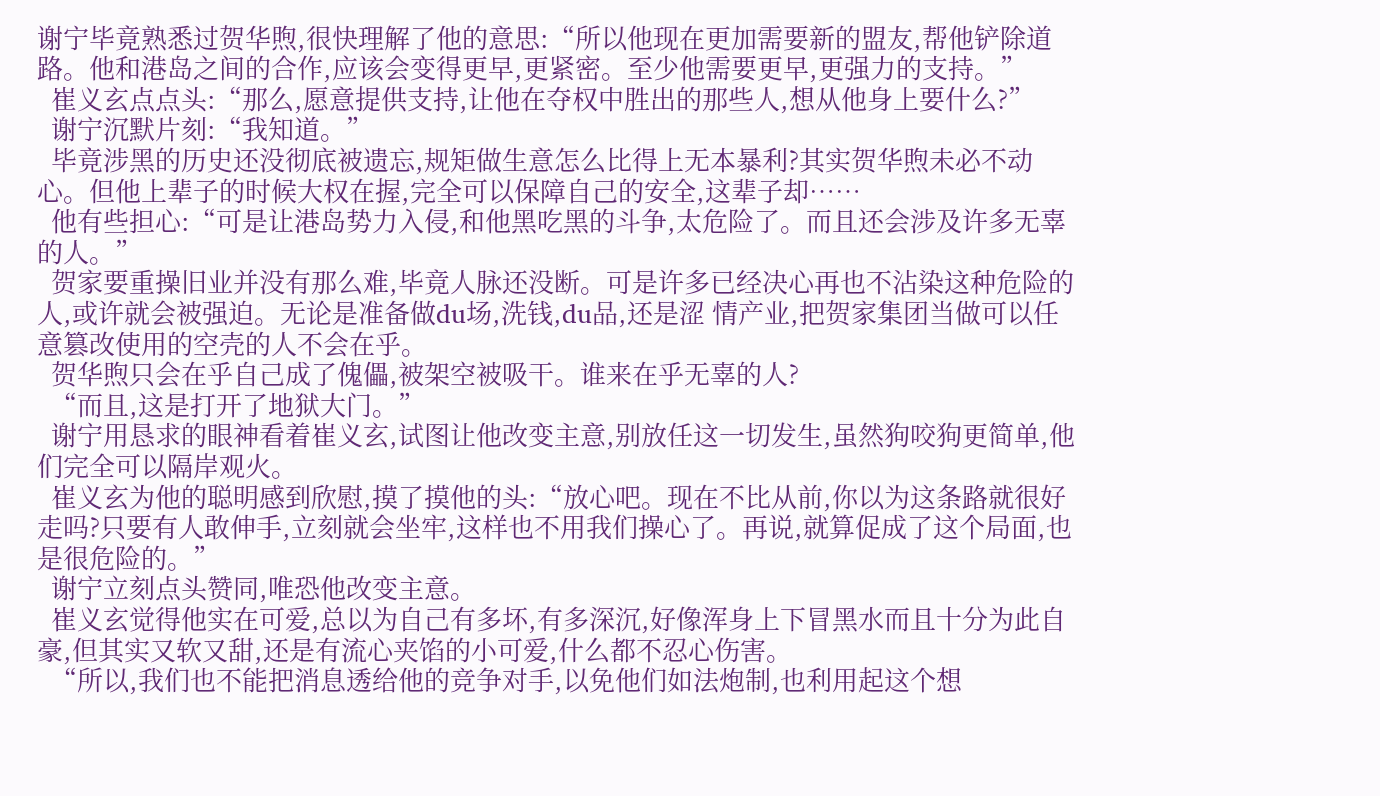谢宁毕竟熟悉过贺华煦,很快理解了他的意思:“所以他现在更加需要新的盟友,帮他铲除道路。他和港岛之间的合作,应该会变得更早,更紧密。至少他需要更早,更强力的支持。”
  崔义玄点点头:“那么,愿意提供支持,让他在夺权中胜出的那些人,想从他身上要什么?”
  谢宁沉默片刻:“我知道。”
  毕竟涉黑的历史还没彻底被遗忘,规矩做生意怎么比得上无本暴利?其实贺华煦未必不动心。但他上辈子的时候大权在握,完全可以保障自己的安全,这辈子却……
  他有些担心:“可是让港岛势力入侵,和他黑吃黑的斗争,太危险了。而且还会涉及许多无辜的人。”
  贺家要重操旧业并没有那么难,毕竟人脉还没断。可是许多已经决心再也不沾染这种危险的人,或许就会被强迫。无论是准备做du场,洗钱,du品,还是涩 情产业,把贺家集团当做可以任意篡改使用的空壳的人不会在乎。
  贺华煦只会在乎自己成了傀儡,被架空被吸干。谁来在乎无辜的人?
  “而且,这是打开了地狱大门。”
  谢宁用恳求的眼神看着崔义玄,试图让他改变主意,别放任这一切发生,虽然狗咬狗更简单,他们完全可以隔岸观火。
  崔义玄为他的聪明感到欣慰,摸了摸他的头:“放心吧。现在不比从前,你以为这条路就很好走吗?只要有人敢伸手,立刻就会坐牢,这样也不用我们操心了。再说,就算促成了这个局面,也是很危险的。”
  谢宁立刻点头赞同,唯恐他改变主意。
  崔义玄觉得他实在可爱,总以为自己有多坏,有多深沉,好像浑身上下冒黑水而且十分为此自豪,但其实又软又甜,还是有流心夹馅的小可爱,什么都不忍心伤害。
  “所以,我们也不能把消息透给他的竞争对手,以免他们如法炮制,也利用起这个想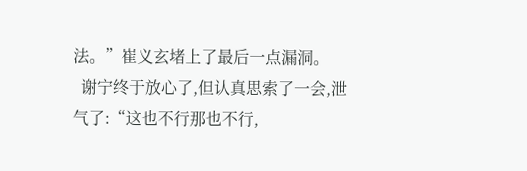法。”崔义玄堵上了最后一点漏洞。
  谢宁终于放心了,但认真思索了一会,泄气了:“这也不行那也不行,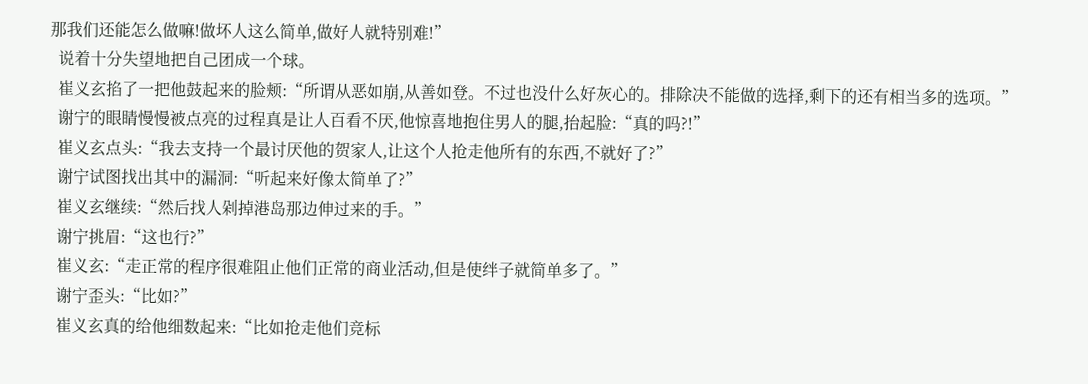那我们还能怎么做嘛!做坏人这么简单,做好人就特别难!”
  说着十分失望地把自己团成一个球。
  崔义玄掐了一把他鼓起来的脸颊:“所谓从恶如崩,从善如登。不过也没什么好灰心的。排除决不能做的选择,剩下的还有相当多的选项。”
  谢宁的眼睛慢慢被点亮的过程真是让人百看不厌,他惊喜地抱住男人的腿,抬起脸:“真的吗?!”
  崔义玄点头:“我去支持一个最讨厌他的贺家人,让这个人抢走他所有的东西,不就好了?”
  谢宁试图找出其中的漏洞:“听起来好像太简单了?”
  崔义玄继续:“然后找人剁掉港岛那边伸过来的手。”
  谢宁挑眉:“这也行?”
  崔义玄:“走正常的程序很难阻止他们正常的商业活动,但是使绊子就简单多了。”
  谢宁歪头:“比如?”
  崔义玄真的给他细数起来:“比如抢走他们竞标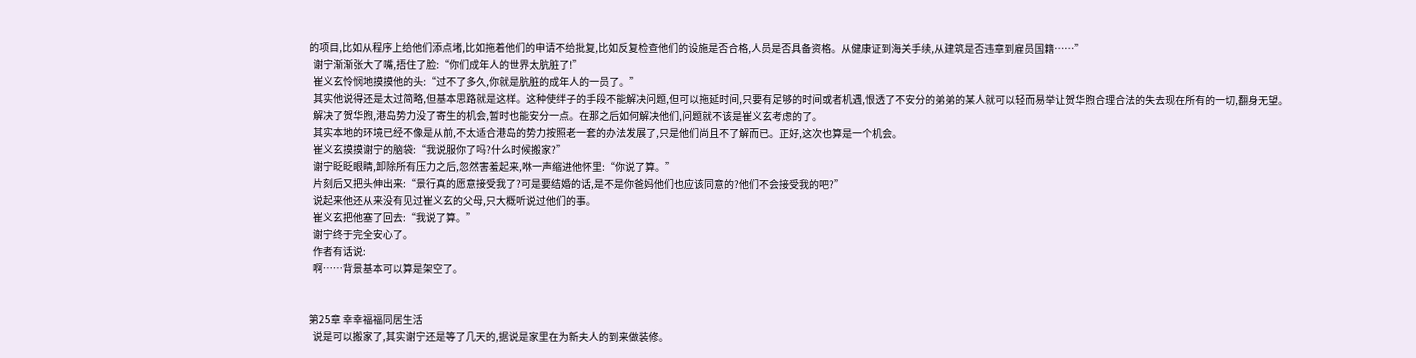的项目,比如从程序上给他们添点堵,比如拖着他们的申请不给批复,比如反复检查他们的设施是否合格,人员是否具备资格。从健康证到海关手续,从建筑是否违章到雇员国籍……”
  谢宁渐渐张大了嘴,捂住了脸:“你们成年人的世界太肮脏了!”
  崔义玄怜悯地摸摸他的头:“过不了多久,你就是肮脏的成年人的一员了。”
  其实他说得还是太过简略,但基本思路就是这样。这种使绊子的手段不能解决问题,但可以拖延时间,只要有足够的时间或者机遇,恨透了不安分的弟弟的某人就可以轻而易举让贺华煦合理合法的失去现在所有的一切,翻身无望。
  解决了贺华煦,港岛势力没了寄生的机会,暂时也能安分一点。在那之后如何解决他们,问题就不该是崔义玄考虑的了。
  其实本地的环境已经不像是从前,不太适合港岛的势力按照老一套的办法发展了,只是他们尚且不了解而已。正好,这次也算是一个机会。
  崔义玄摸摸谢宁的脑袋:“我说服你了吗?什么时候搬家?”
  谢宁眨眨眼睛,卸除所有压力之后,忽然害羞起来,咻一声缩进他怀里:“你说了算。”
  片刻后又把头伸出来:“景行真的愿意接受我了?可是要结婚的话,是不是你爸妈他们也应该同意的?他们不会接受我的吧?”
  说起来他还从来没有见过崔义玄的父母,只大概听说过他们的事。
  崔义玄把他塞了回去:“我说了算。”
  谢宁终于完全安心了。
  作者有话说:
  啊……背景基本可以算是架空了。


第25章 幸幸福福同居生活
  说是可以搬家了,其实谢宁还是等了几天的,据说是家里在为新夫人的到来做装修。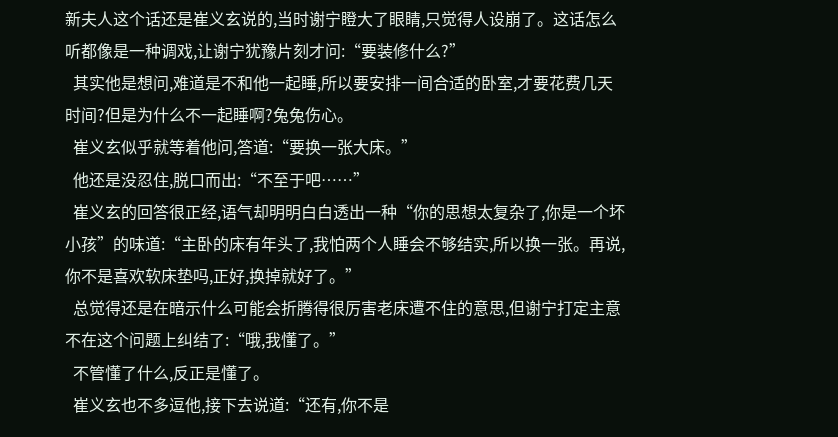新夫人这个话还是崔义玄说的,当时谢宁瞪大了眼睛,只觉得人设崩了。这话怎么听都像是一种调戏,让谢宁犹豫片刻才问:“要装修什么?”
  其实他是想问,难道是不和他一起睡,所以要安排一间合适的卧室,才要花费几天时间?但是为什么不一起睡啊?兔兔伤心。
  崔义玄似乎就等着他问,答道:“要换一张大床。”
  他还是没忍住,脱口而出:“不至于吧……”
  崔义玄的回答很正经,语气却明明白白透出一种“你的思想太复杂了,你是一个坏小孩”的味道:“主卧的床有年头了,我怕两个人睡会不够结实,所以换一张。再说,你不是喜欢软床垫吗,正好,换掉就好了。”
  总觉得还是在暗示什么可能会折腾得很厉害老床遭不住的意思,但谢宁打定主意不在这个问题上纠结了:“哦,我懂了。”
  不管懂了什么,反正是懂了。
  崔义玄也不多逗他,接下去说道:“还有,你不是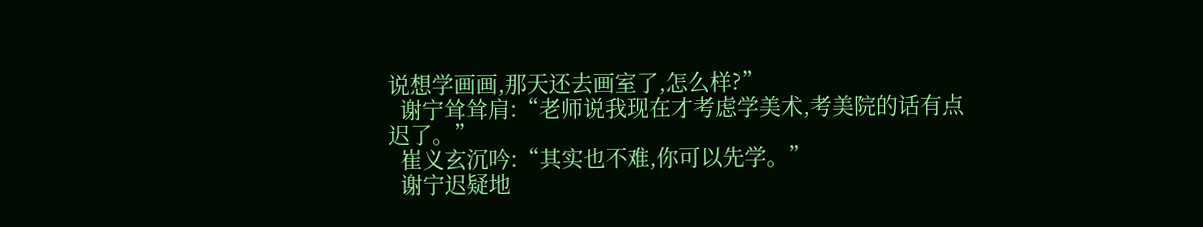说想学画画,那天还去画室了,怎么样?”
  谢宁耸耸肩:“老师说我现在才考虑学美术,考美院的话有点迟了。”
  崔义玄沉吟:“其实也不难,你可以先学。”
  谢宁迟疑地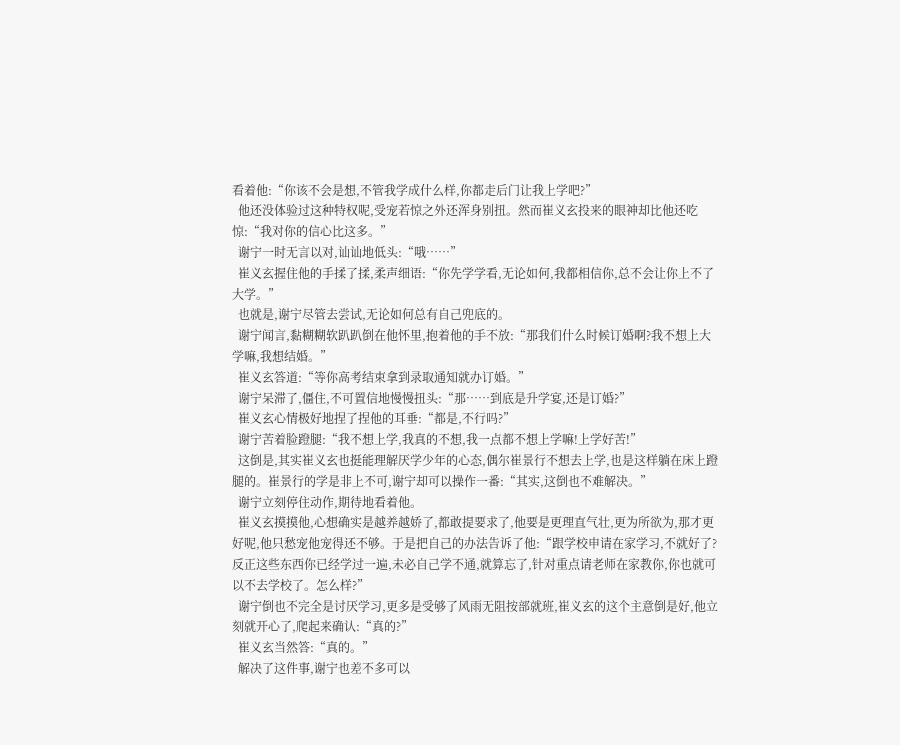看着他:“你该不会是想,不管我学成什么样,你都走后门让我上学吧?”
  他还没体验过这种特权呢,受宠若惊之外还浑身别扭。然而崔义玄投来的眼神却比他还吃惊:“我对你的信心比这多。”
  谢宁一时无言以对,讪讪地低头:“哦……”
  崔义玄握住他的手揉了揉,柔声细语:“你先学学看,无论如何,我都相信你,总不会让你上不了大学。”
  也就是,谢宁尽管去尝试,无论如何总有自己兜底的。
  谢宁闻言,黏糊糊软趴趴倒在他怀里,抱着他的手不放:“那我们什么时候订婚啊?我不想上大学嘛,我想结婚。”
  崔义玄答道:“等你高考结束拿到录取通知就办订婚。”
  谢宁呆滞了,僵住,不可置信地慢慢扭头:“那……到底是升学宴,还是订婚?”
  崔义玄心情极好地捏了捏他的耳垂:“都是,不行吗?”
  谢宁苦着脸蹬腿:“我不想上学,我真的不想,我一点都不想上学嘛!上学好苦!”
  这倒是,其实崔义玄也挺能理解厌学少年的心态,偶尔崔景行不想去上学,也是这样躺在床上蹬腿的。崔景行的学是非上不可,谢宁却可以操作一番:“其实,这倒也不难解决。”
  谢宁立刻停住动作,期待地看着他。
  崔义玄摸摸他,心想确实是越养越娇了,都敢提要求了,他要是更理直气壮,更为所欲为,那才更好呢,他只愁宠他宠得还不够。于是把自己的办法告诉了他:“跟学校申请在家学习,不就好了?反正这些东西你已经学过一遍,未必自己学不通,就算忘了,针对重点请老师在家教你,你也就可以不去学校了。怎么样?”
  谢宁倒也不完全是讨厌学习,更多是受够了风雨无阻按部就班,崔义玄的这个主意倒是好,他立刻就开心了,爬起来确认:“真的?”
  崔义玄当然答:“真的。”
  解决了这件事,谢宁也差不多可以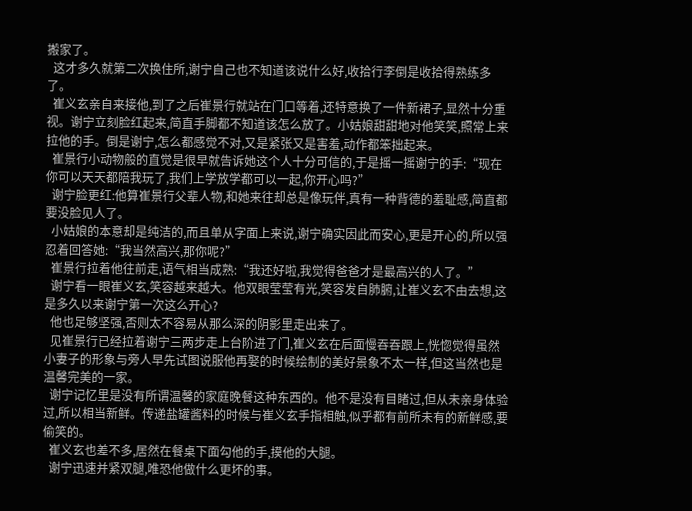搬家了。
  这才多久就第二次换住所,谢宁自己也不知道该说什么好,收拾行李倒是收拾得熟练多了。
  崔义玄亲自来接他,到了之后崔景行就站在门口等着,还特意换了一件新裙子,显然十分重视。谢宁立刻脸红起来,简直手脚都不知道该怎么放了。小姑娘甜甜地对他笑笑,照常上来拉他的手。倒是谢宁,怎么都感觉不对,又是紧张又是害羞,动作都笨拙起来。
  崔景行小动物般的直觉是很早就告诉她这个人十分可信的,于是摇一摇谢宁的手:“现在你可以天天都陪我玩了,我们上学放学都可以一起,你开心吗?”
  谢宁脸更红:他算崔景行父辈人物,和她来往却总是像玩伴,真有一种背德的羞耻感,简直都要没脸见人了。
  小姑娘的本意却是纯洁的,而且单从字面上来说,谢宁确实因此而安心,更是开心的,所以强忍着回答她:“我当然高兴,那你呢?”
  崔景行拉着他往前走,语气相当成熟:“我还好啦,我觉得爸爸才是最高兴的人了。”
  谢宁看一眼崔义玄,笑容越来越大。他双眼莹莹有光,笑容发自肺腑,让崔义玄不由去想,这是多久以来谢宁第一次这么开心?
  他也足够坚强,否则太不容易从那么深的阴影里走出来了。
  见崔景行已经拉着谢宁三两步走上台阶进了门,崔义玄在后面慢吞吞跟上,恍惚觉得虽然小妻子的形象与旁人早先试图说服他再娶的时候绘制的美好景象不太一样,但这当然也是温馨完美的一家。
  谢宁记忆里是没有所谓温馨的家庭晚餐这种东西的。他不是没有目睹过,但从未亲身体验过,所以相当新鲜。传递盐罐酱料的时候与崔义玄手指相触,似乎都有前所未有的新鲜感,要偷笑的。
  崔义玄也差不多,居然在餐桌下面勾他的手,摸他的大腿。
  谢宁迅速并紧双腿,唯恐他做什么更坏的事。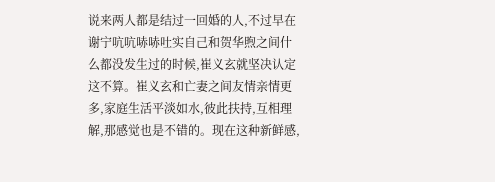说来两人都是结过一回婚的人,不过早在谢宁吭吭哧哧吐实自己和贺华煦之间什么都没发生过的时候,崔义玄就坚决认定这不算。崔义玄和亡妻之间友情亲情更多,家庭生活平淡如水,彼此扶持,互相理解,那感觉也是不错的。现在这种新鲜感,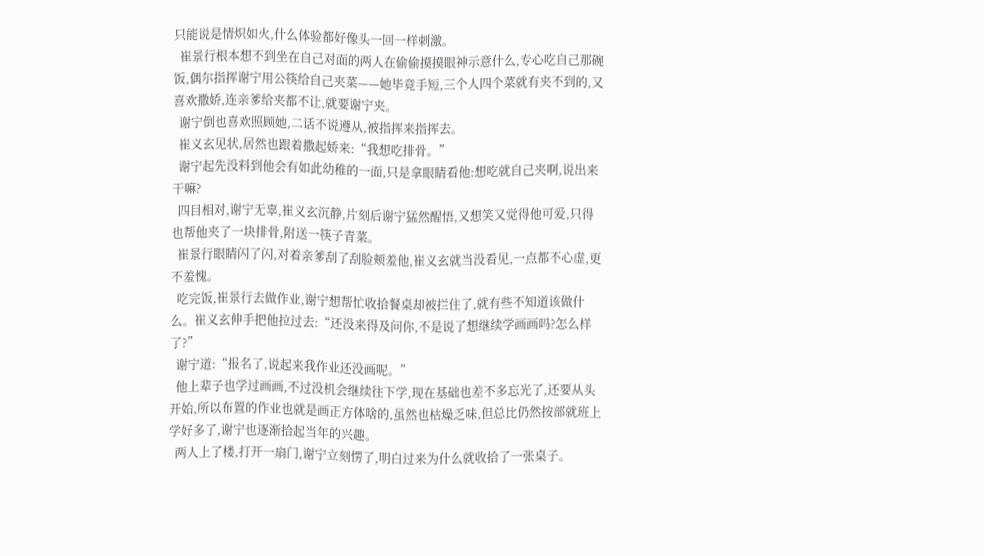只能说是情炽如火,什么体验都好像头一回一样刺激。
  崔景行根本想不到坐在自己对面的两人在偷偷摸摸眼神示意什么,专心吃自己那碗饭,偶尔指挥谢宁用公筷给自己夹菜——她毕竟手短,三个人四个菜就有夹不到的,又喜欢撒娇,连亲爹给夹都不让,就要谢宁夹。
  谢宁倒也喜欢照顾她,二话不说遵从,被指挥来指挥去。
  崔义玄见状,居然也跟着撒起娇来:“我想吃排骨。”
  谢宁起先没料到他会有如此幼稚的一面,只是拿眼睛看他:想吃就自己夹啊,说出来干嘛?
  四目相对,谢宁无辜,崔义玄沉静,片刻后谢宁猛然醒悟,又想笑又觉得他可爱,只得也帮他夹了一块排骨,附送一筷子青菜。
  崔景行眼睛闪了闪,对着亲爹刮了刮脸颊羞他,崔义玄就当没看见,一点都不心虚,更不羞愧。
  吃完饭,崔景行去做作业,谢宁想帮忙收拾餐桌却被拦住了,就有些不知道该做什么。崔义玄伸手把他拉过去:“还没来得及问你,不是说了想继续学画画吗?怎么样了?”
  谢宁道:“报名了,说起来我作业还没画呢。”
  他上辈子也学过画画,不过没机会继续往下学,现在基础也差不多忘光了,还要从头开始,所以布置的作业也就是画正方体啥的,虽然也枯燥乏味,但总比仍然按部就班上学好多了,谢宁也逐渐拾起当年的兴趣。
  两人上了楼,打开一扇门,谢宁立刻愣了,明白过来为什么就收拾了一张桌子。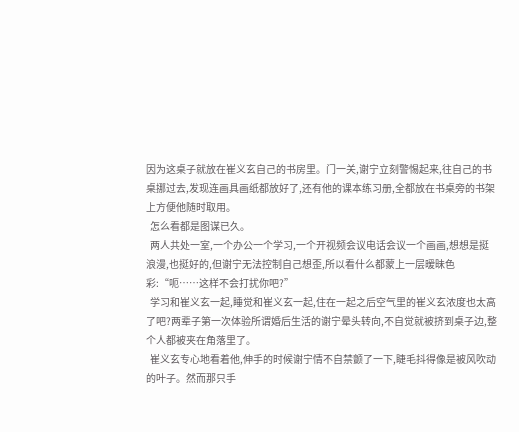因为这桌子就放在崔义玄自己的书房里。门一关,谢宁立刻警惕起来,往自己的书桌挪过去,发现连画具画纸都放好了,还有他的课本练习册,全都放在书桌旁的书架上方便他随时取用。
  怎么看都是图谋已久。
  两人共处一室,一个办公一个学习,一个开视频会议电话会议一个画画,想想是挺浪漫,也挺好的,但谢宁无法控制自己想歪,所以看什么都蒙上一层暧昧色彩:“呃……这样不会打扰你吧?”
  学习和崔义玄一起,睡觉和崔义玄一起,住在一起之后空气里的崔义玄浓度也太高了吧?两辈子第一次体验所谓婚后生活的谢宁晕头转向,不自觉就被挤到桌子边,整个人都被夹在角落里了。
  崔义玄专心地看着他,伸手的时候谢宁情不自禁颤了一下,睫毛抖得像是被风吹动的叶子。然而那只手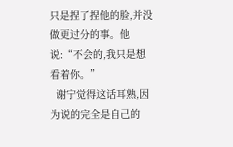只是捏了捏他的脸,并没做更过分的事。他说:“不会的,我只是想看着你。”
  谢宁觉得这话耳熟,因为说的完全是自己的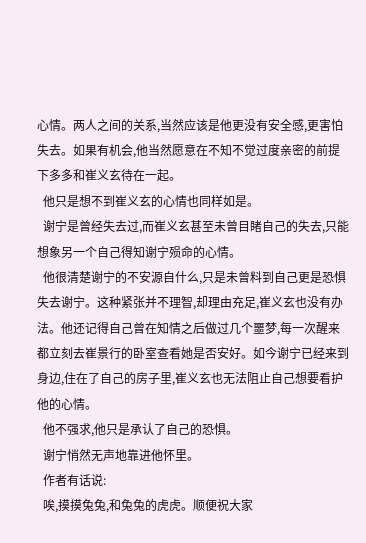心情。两人之间的关系,当然应该是他更没有安全感,更害怕失去。如果有机会,他当然愿意在不知不觉过度亲密的前提下多多和崔义玄待在一起。
  他只是想不到崔义玄的心情也同样如是。
  谢宁是曾经失去过,而崔义玄甚至未曾目睹自己的失去,只能想象另一个自己得知谢宁殒命的心情。
  他很清楚谢宁的不安源自什么,只是未曾料到自己更是恐惧失去谢宁。这种紧张并不理智,却理由充足,崔义玄也没有办法。他还记得自己曾在知情之后做过几个噩梦,每一次醒来都立刻去崔景行的卧室查看她是否安好。如今谢宁已经来到身边,住在了自己的房子里,崔义玄也无法阻止自己想要看护他的心情。
  他不强求,他只是承认了自己的恐惧。
  谢宁悄然无声地靠进他怀里。
  作者有话说:
  唉,摸摸兔兔,和兔兔的虎虎。顺便祝大家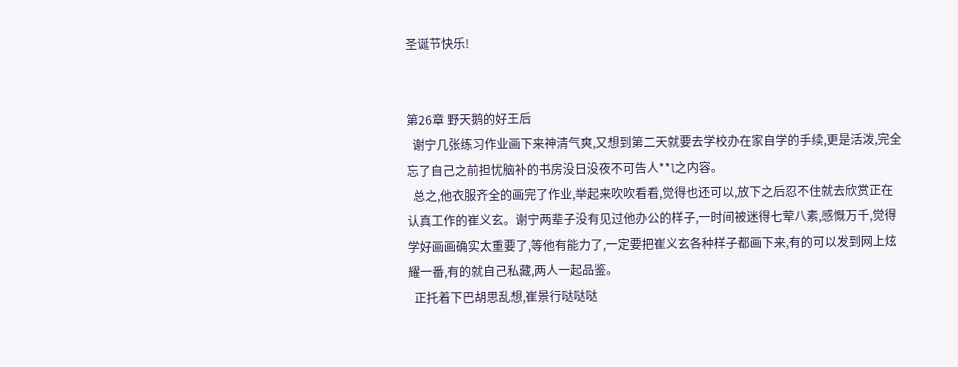圣诞节快乐!


第26章 野天鹅的好王后
  谢宁几张练习作业画下来神清气爽,又想到第二天就要去学校办在家自学的手续,更是活泼,完全忘了自己之前担忧脑补的书房没日没夜不可告人**l之内容。
  总之,他衣服齐全的画完了作业,举起来吹吹看看,觉得也还可以,放下之后忍不住就去欣赏正在认真工作的崔义玄。谢宁两辈子没有见过他办公的样子,一时间被迷得七荤八素,感慨万千,觉得学好画画确实太重要了,等他有能力了,一定要把崔义玄各种样子都画下来,有的可以发到网上炫耀一番,有的就自己私藏,两人一起品鉴。
  正托着下巴胡思乱想,崔景行哒哒哒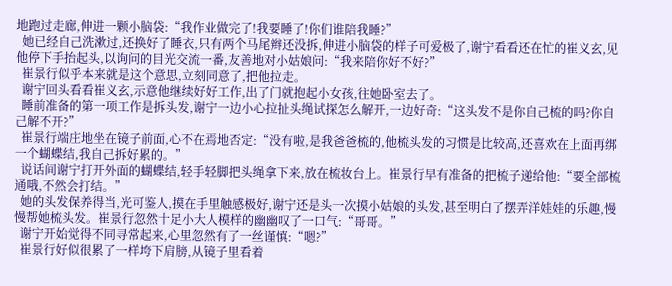地跑过走廊,伸进一颗小脑袋:“我作业做完了!我要睡了!你们谁陪我睡?”
  她已经自己洗漱过,还换好了睡衣,只有两个马尾辫还没拆,伸进小脑袋的样子可爱极了,谢宁看看还在忙的崔义玄,见他停下手抬起头,以询问的目光交流一番,友善地对小姑娘问:“我来陪你好不好?”
  崔景行似乎本来就是这个意思,立刻同意了,把他拉走。
  谢宁回头看看崔义玄,示意他继续好好工作,出了门就抱起小女孩,往她卧室去了。
  睡前准备的第一项工作是拆头发,谢宁一边小心拉扯头绳试探怎么解开,一边好奇:“这头发不是你自己梳的吗?你自己解不开?”
  崔景行端庄地坐在镜子前面,心不在焉地否定:“没有啦,是我爸爸梳的,他梳头发的习惯是比较高,还喜欢在上面再绑一个蝴蝶结,我自己拆好累的。”
  说话间谢宁打开外面的蝴蝶结,轻手轻脚把头绳拿下来,放在梳妆台上。崔景行早有准备的把梳子递给他:“要全部梳通哦,不然会打结。”
  她的头发保养得当,光可鉴人,摸在手里触感极好,谢宁还是头一次摸小姑娘的头发,甚至明白了摆弄洋娃娃的乐趣,慢慢帮她梳头发。崔景行忽然十足小大人模样的幽幽叹了一口气:“哥哥。”
  谢宁开始觉得不同寻常起来,心里忽然有了一丝谨慎:“嗯?”
  崔景行好似很累了一样垮下肩膀,从镜子里看着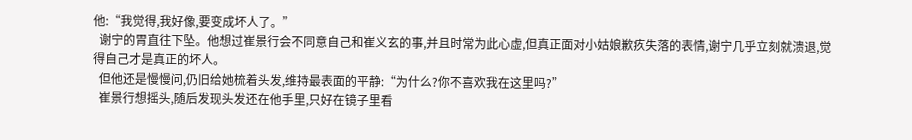他:“我觉得,我好像,要变成坏人了。”
  谢宁的胃直往下坠。他想过崔景行会不同意自己和崔义玄的事,并且时常为此心虚,但真正面对小姑娘歉疚失落的表情,谢宁几乎立刻就溃退,觉得自己才是真正的坏人。
  但他还是慢慢问,仍旧给她梳着头发,维持最表面的平静:“为什么?你不喜欢我在这里吗?”
  崔景行想摇头,随后发现头发还在他手里,只好在镜子里看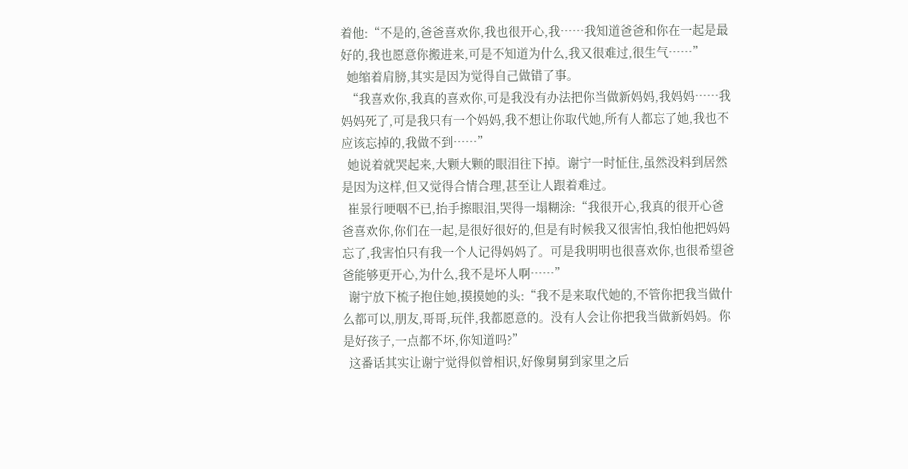着他:“不是的,爸爸喜欢你,我也很开心,我……我知道爸爸和你在一起是最好的,我也愿意你搬进来,可是不知道为什么,我又很难过,很生气……”
  她缩着肩膀,其实是因为觉得自己做错了事。
  “我喜欢你,我真的喜欢你,可是我没有办法把你当做新妈妈,我妈妈……我妈妈死了,可是我只有一个妈妈,我不想让你取代她,所有人都忘了她,我也不应该忘掉的,我做不到……”
  她说着就哭起来,大颗大颗的眼泪往下掉。谢宁一时怔住,虽然没料到居然是因为这样,但又觉得合情合理,甚至让人跟着难过。
  崔景行哽咽不已,抬手擦眼泪,哭得一塌糊涂:“我很开心,我真的很开心爸爸喜欢你,你们在一起,是很好很好的,但是有时候我又很害怕,我怕他把妈妈忘了,我害怕只有我一个人记得妈妈了。可是我明明也很喜欢你,也很希望爸爸能够更开心,为什么,我不是坏人啊……”
  谢宁放下梳子抱住她,摸摸她的头:“我不是来取代她的,不管你把我当做什么都可以,朋友,哥哥,玩伴,我都愿意的。没有人会让你把我当做新妈妈。你是好孩子,一点都不坏,你知道吗?”
  这番话其实让谢宁觉得似曾相识,好像舅舅到家里之后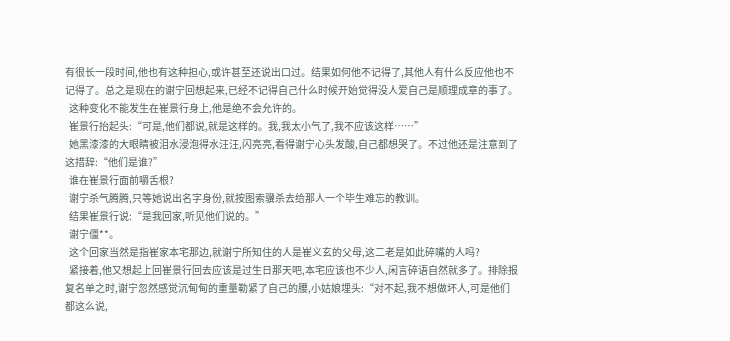有很长一段时间,他也有这种担心,或许甚至还说出口过。结果如何他不记得了,其他人有什么反应他也不记得了。总之是现在的谢宁回想起来,已经不记得自己什么时候开始觉得没人爱自己是顺理成章的事了。
  这种变化不能发生在崔景行身上,他是绝不会允许的。
  崔景行抬起头:“可是,他们都说,就是这样的。我,我太小气了,我不应该这样……”
  她黑漆漆的大眼睛被泪水浸泡得水汪汪,闪亮亮,看得谢宁心头发酸,自己都想哭了。不过他还是注意到了这措辞:“他们是谁?”
  谁在崔景行面前嚼舌根?
  谢宁杀气腾腾,只等她说出名字身份,就按图索骥杀去给那人一个毕生难忘的教训。
  结果崔景行说:“是我回家,听见他们说的。”
  谢宁僵**。
  这个回家当然是指崔家本宅那边,就谢宁所知住的人是崔义玄的父母,这二老是如此碎嘴的人吗?
  紧接着,他又想起上回崔景行回去应该是过生日那天吧,本宅应该也不少人,闲言碎语自然就多了。排除报复名单之时,谢宁忽然感觉沉甸甸的重量勒紧了自己的腰,小姑娘埋头:“对不起,我不想做坏人,可是他们都这么说,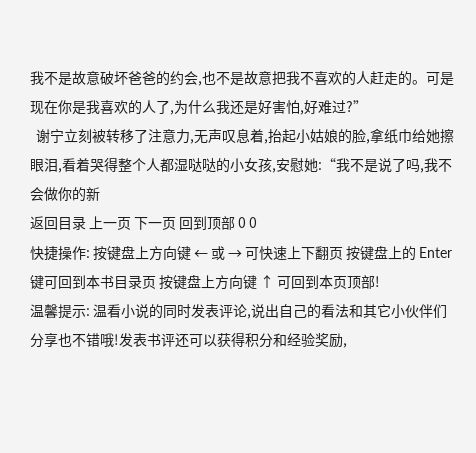我不是故意破坏爸爸的约会,也不是故意把我不喜欢的人赶走的。可是现在你是我喜欢的人了,为什么我还是好害怕,好难过?”
  谢宁立刻被转移了注意力,无声叹息着,抬起小姑娘的脸,拿纸巾给她擦眼泪,看着哭得整个人都湿哒哒的小女孩,安慰她:“我不是说了吗,我不会做你的新
返回目录 上一页 下一页 回到顶部 0 0
快捷操作: 按键盘上方向键 ← 或 → 可快速上下翻页 按键盘上的 Enter 键可回到本书目录页 按键盘上方向键 ↑ 可回到本页顶部!
温馨提示: 温看小说的同时发表评论,说出自己的看法和其它小伙伴们分享也不错哦!发表书评还可以获得积分和经验奖励,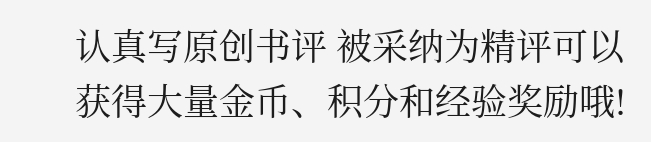认真写原创书评 被采纳为精评可以获得大量金币、积分和经验奖励哦!